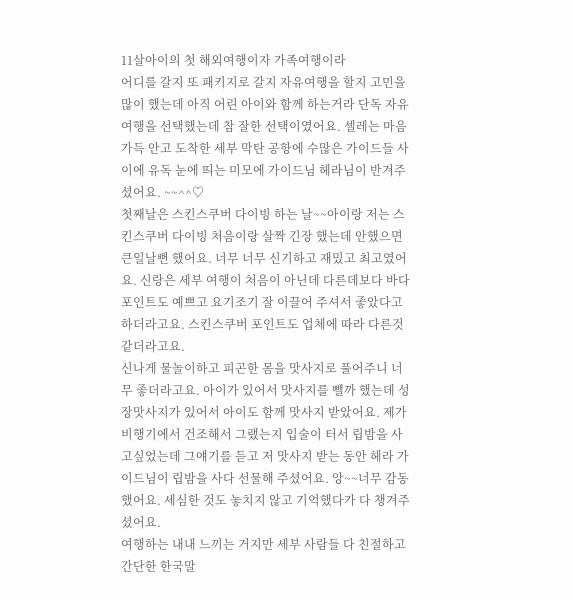11살아이의 첫 해외여행이자 가족여행이라
어디를 갈지 또 패키지로 갈지 자유여행을 할지 고민을 많이 했는데 아직 어린 아이와 함께 하는거라 단독 자유여행을 선택했는데 참 잘한 선택이였어요. 셀레는 마음 가득 안고 도착한 세부 막탄 공항에 수많은 가이드들 사이에 유독 눈에 띄는 미모에 가이드님 헤라님이 반겨주셨어요. ~~^^♡
첫째날은 스킨스쿠버 다이빙 하는 날~~아이랑 저는 스킨스쿠버 다이빙 처음이랑 살짝 긴장 했는데 안했으면 큰일날뻔 했어요. 너무 너무 신기하고 재밌고 최고였어요. 신랑은 세부 여행이 처음이 아닌데 다른데보다 바다 포인트도 예쁘고 요기조기 잘 이끌어 주셔서 좋았다고 하더라고요. 스킨스쿠버 포인트도 업체에 따라 다른것 같더라고요.
신나게 물놀이하고 피곤한 몸을 맛사지로 풀어주니 너무 좋더라고요. 아이가 있어서 맛사지를 뺄까 했는데 성장맛사지가 있어서 아이도 함께 맛사지 받았어요. 제가 비행기에서 건조해서 그랬는지 입술이 터서 립밤을 사고싶었는데 그얘기를 듣고 저 맛사지 받는 동안 헤라 가이드님이 립밤을 사다 선물해 주셨어요. 앙~~너무 감동했어요. 세심한 것도 놓치지 않고 기억했다가 다 챙겨주셨어요.
여행하는 내내 느끼는 거지만 세부 사람들 다 친절하고 간단한 한국말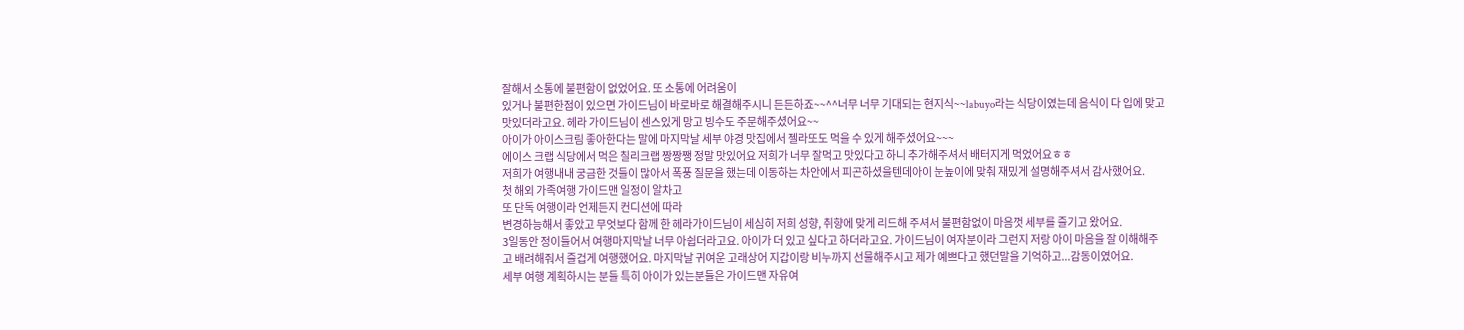잘해서 소통에 불편함이 없었어요. 또 소통에 어려움이
있거나 불편한점이 있으면 가이드님이 바로바로 해결해주시니 든든하죠~~^^너무 너무 기대되는 현지식~~labuyo라는 식당이였는데 음식이 다 입에 맞고 맛있더라고요. 헤라 가이드님이 센스있게 망고 빙수도 주문해주셨어요~~
아이가 아이스크림 좋아한다는 말에 마지막날 세부 야경 맛집에서 젤라또도 먹을 수 있게 해주셨어요~~~
에이스 크랩 식당에서 먹은 칠리크랩 짱짱쨍 정말 맛있어요 저희가 너무 잘먹고 맛있다고 하니 추가해주셔서 배터지게 먹었어요ㅎㅎ
저희가 여행내내 궁금한 것들이 많아서 폭풍 질문을 했는데 이동하는 차안에서 피곤하셨을텐데아이 눈높이에 맞춰 재밌게 설명해주셔서 감사했어요.
첫 해외 가족여행 가이드맨 일정이 알차고
또 단독 여행이라 언제든지 컨디션에 따라
변경하능해서 좋았고 무엇보다 함께 한 헤라가이드님이 세심히 저희 성향, 취향에 맞게 리드해 주셔서 불편함없이 마음껏 세부를 즐기고 왔어요.
3일동안 정이들어서 여행마지막날 너무 아쉽더라고요. 아이가 더 있고 싶다고 하더라고요. 가이드님이 여자분이라 그런지 저랑 아이 마음을 잘 이해해주고 배려해줘서 즐겁게 여행했어요. 마지막날 귀여운 고래상어 지갑이랑 비누까지 선물해주시고 제가 예쁘다고 했던말을 기억하고...감동이였어요.
세부 여행 계획하시는 분들 특히 아이가 있는분들은 가이드맨 자유여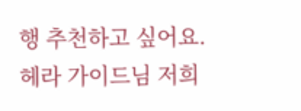행 추천하고 싶어요.
헤라 가이드님 저희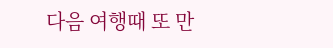다음 여행때 또 만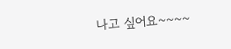나고 싶어요~~~~